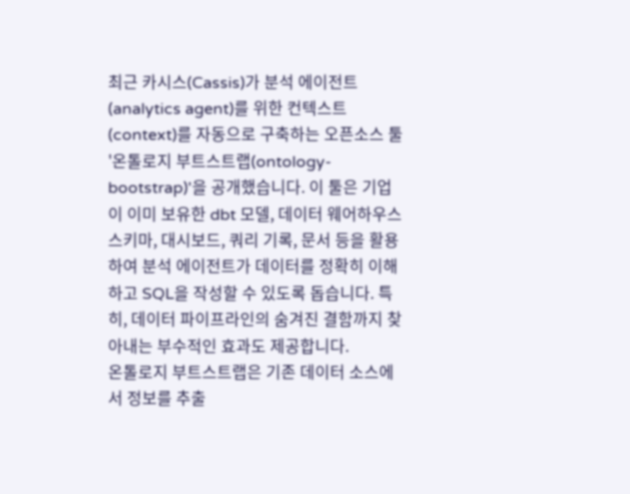최근 카시스(Cassis)가 분석 에이전트(analytics agent)를 위한 컨텍스트(context)를 자동으로 구축하는 오픈소스 툴 '온톨로지 부트스트랩(ontology-bootstrap)'을 공개했습니다. 이 툴은 기업이 이미 보유한 dbt 모델, 데이터 웨어하우스 스키마, 대시보드, 쿼리 기록, 문서 등을 활용하여 분석 에이전트가 데이터를 정확히 이해하고 SQL을 작성할 수 있도록 돕습니다. 특히, 데이터 파이프라인의 숨겨진 결함까지 찾아내는 부수적인 효과도 제공합니다.
온톨로지 부트스트랩은 기존 데이터 소스에서 정보를 추출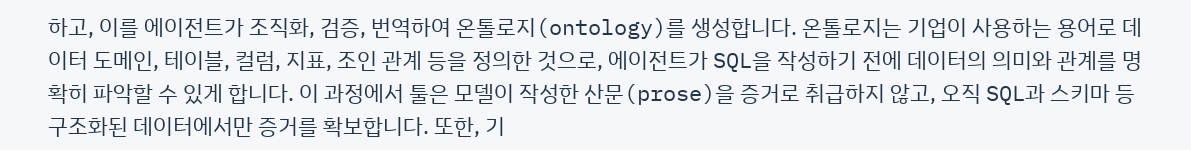하고, 이를 에이전트가 조직화, 검증, 번역하여 온톨로지(ontology)를 생성합니다. 온톨로지는 기업이 사용하는 용어로 데이터 도메인, 테이블, 컬럼, 지표, 조인 관계 등을 정의한 것으로, 에이전트가 SQL을 작성하기 전에 데이터의 의미와 관계를 명확히 파악할 수 있게 합니다. 이 과정에서 툴은 모델이 작성한 산문(prose)을 증거로 취급하지 않고, 오직 SQL과 스키마 등 구조화된 데이터에서만 증거를 확보합니다. 또한, 기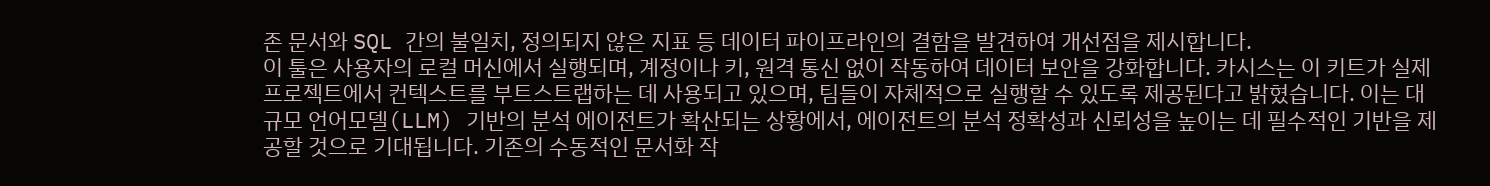존 문서와 SQL 간의 불일치, 정의되지 않은 지표 등 데이터 파이프라인의 결함을 발견하여 개선점을 제시합니다.
이 툴은 사용자의 로컬 머신에서 실행되며, 계정이나 키, 원격 통신 없이 작동하여 데이터 보안을 강화합니다. 카시스는 이 키트가 실제 프로젝트에서 컨텍스트를 부트스트랩하는 데 사용되고 있으며, 팀들이 자체적으로 실행할 수 있도록 제공된다고 밝혔습니다. 이는 대규모 언어모델(LLM) 기반의 분석 에이전트가 확산되는 상황에서, 에이전트의 분석 정확성과 신뢰성을 높이는 데 필수적인 기반을 제공할 것으로 기대됩니다. 기존의 수동적인 문서화 작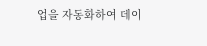업을 자동화하여 데이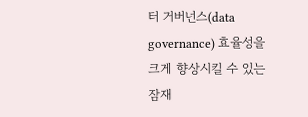터 거버넌스(data governance) 효율성을 크게 향상시킬 수 있는 잠재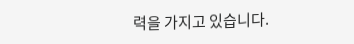력을 가지고 있습니다.